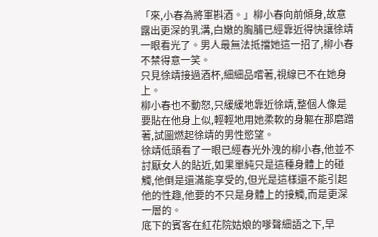「來,小春為將軍斟酒。」柳小春向前傾身,故意露出更深的乳溝,白嫩的胸脯已經靠近得快讓徐靖一眼看光了。男人最無法抵擋她這一招了,柳小春不禁得意一笑。
只見徐靖接過酒杯,細細品嚐著,視線已不在她身上。
柳小春也不動怒,只緩緩地靠近徐靖,整個人像是要貼在他身上似,輕輕地用她柔軟的身軀在那磨蹭著,試圖燃起徐靖的男性慾望。
徐靖低頭看了一眼已經春光外洩的柳小春,他並不討厭女人的貼近,如果單純只是這種身體上的碰觸,他倒是還滿能享受的,但光是這樣還不能引起他的性趣,他要的不只是身體上的接觸,而是更深一層的。
底下的賓客在紅花院姑娘的嗲聲細語之下,早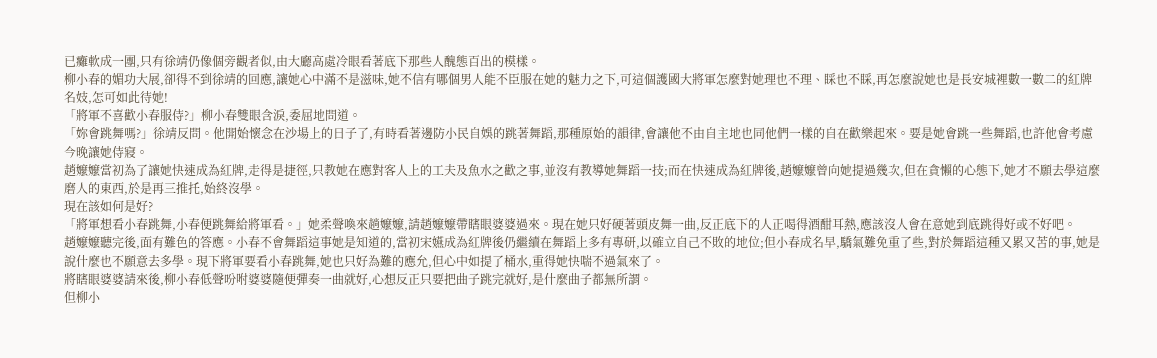已癱軟成一團,只有徐靖仍像個旁觀者似,由大廳高處冷眼看著底下那些人醜態百出的模樣。
柳小春的媚功大展,卻得不到徐靖的回應,讓她心中滿不是滋味,她不信有哪個男人能不臣服在她的魅力之下,可這個護國大將軍怎麼對她理也不理、睬也不睬,再怎麼說她也是長安城裡數一數二的紅牌名妓,怎可如此待她!
「將軍不喜歡小春服侍?」柳小春雙眼含淚,委屈地問道。
「妳會跳舞嗎?」徐靖反問。他開始懷念在沙場上的日子了,有時看著邊防小民自娛的跳著舞蹈,那種原始的韻律,會讓他不由自主地也同他們一樣的自在歡樂起來。要是她會跳一些舞蹈,也許他會考慮今晚讓她侍寢。
趙嬤嬤當初為了讓她快速成為紅牌,走得是捷徑,只教她在應對客人上的工夫及魚水之歡之事,並沒有教導她舞蹈一技;而在快速成為紅牌後,趙嬤嬤曾向她提過幾次,但在貪懶的心態下,她才不願去學這麼磨人的東西,於是再三推托,始終沒學。
現在該如何是好?
「將軍想看小春跳舞,小春便跳舞給將軍看。」她柔聲喚來趟嬤嬤,請趙嬤嬤帶瞎眼婆婆過來。現在她只好硬著頭皮舞一曲,反正底下的人正喝得酒酣耳熱,應該沒人會在意她到底跳得好或不好吧。
趙嬤嬤聽完後,面有難色的答應。小春不會舞蹈這事她是知道的,當初宋嬿成為紅牌後仍繼續在舞蹈上多有專研,以確立自己不敗的地位;但小春成名早,驕氣難免重了些,對於舞蹈這種又累又苦的事,她是說什麼也不願意去多學。現下將軍要看小春跳舞,她也只好為難的應允,但心中如提了桶水,重得她快喘不過氣來了。
將瞎眼婆婆請來後,柳小春低聲吩咐婆婆隨便彈奏一曲就好,心想反正只要把曲子跳完就好,是什麼曲子都無所謂。
但柳小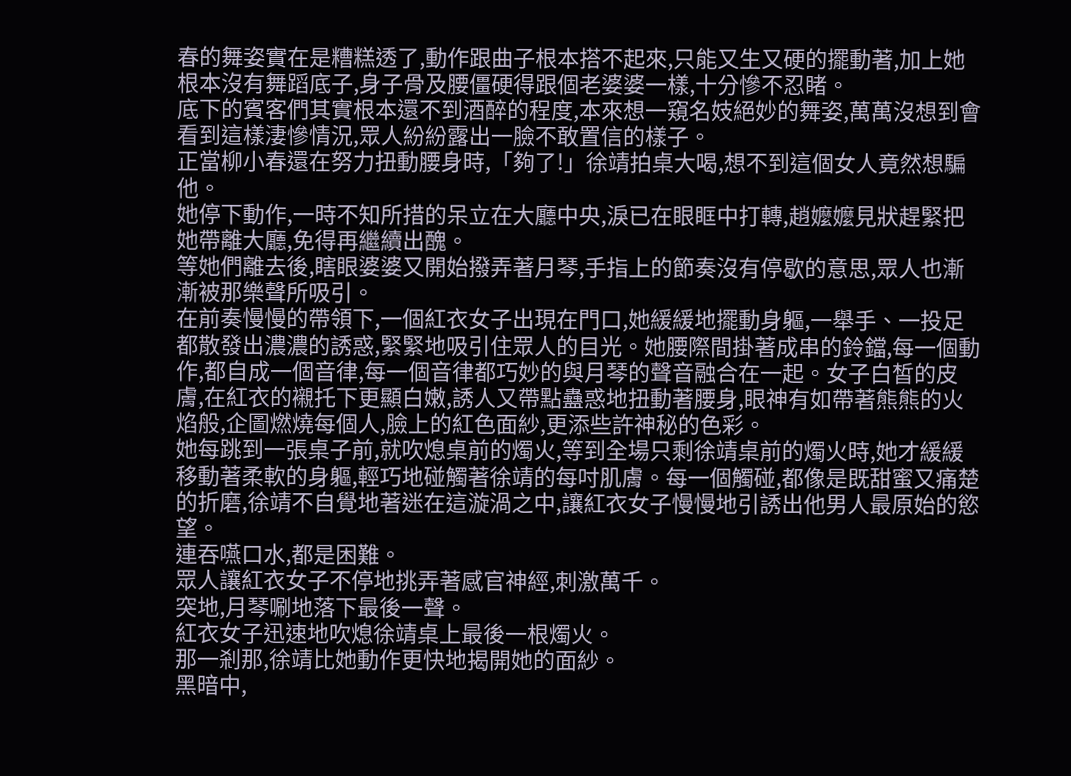春的舞姿實在是糟糕透了,動作跟曲子根本搭不起來,只能又生又硬的擺動著,加上她根本沒有舞蹈底子,身子骨及腰僵硬得跟個老婆婆一樣,十分慘不忍睹。
底下的賓客們其實根本還不到酒醉的程度,本來想一窺名妓絕妙的舞姿,萬萬沒想到會看到這樣淒慘情況,眾人紛紛露出一臉不敢置信的樣子。
正當柳小春還在努力扭動腰身時,「夠了!」徐靖拍桌大喝,想不到這個女人竟然想騙他。
她停下動作,一時不知所措的呆立在大廳中央,淚已在眼眶中打轉,趙嬤嬤見狀趕緊把她帶離大廳,免得再繼續出醜。
等她們離去後,瞎眼婆婆又開始撥弄著月琴,手指上的節奏沒有停歇的意思,眾人也漸漸被那樂聲所吸引。
在前奏慢慢的帶領下,一個紅衣女子出現在門口,她緩緩地擺動身軀,一舉手、一投足都散發出濃濃的誘惑,緊緊地吸引住眾人的目光。她腰際間掛著成串的鈴鐺,每一個動作,都自成一個音律,每一個音律都巧妙的與月琴的聲音融合在一起。女子白皙的皮膚,在紅衣的襯托下更顯白嫩,誘人又帶點蠱惑地扭動著腰身,眼神有如帶著熊熊的火焰般,企圖燃燒每個人,臉上的紅色面紗,更添些許神秘的色彩。
她每跳到一張桌子前,就吹熄桌前的燭火,等到全場只剩徐靖桌前的燭火時,她才緩緩移動著柔軟的身軀,輕巧地碰觸著徐靖的每吋肌膚。每一個觸碰,都像是既甜蜜又痛楚的折磨,徐靖不自覺地著迷在這漩渦之中,讓紅衣女子慢慢地引誘出他男人最原始的慾望。
連吞嚥口水,都是困難。
眾人讓紅衣女子不停地挑弄著感官神經,刺激萬千。
突地,月琴唰地落下最後一聲。
紅衣女子迅速地吹熄徐靖桌上最後一根燭火。
那一剎那,徐靖比她動作更快地揭開她的面紗。
黑暗中,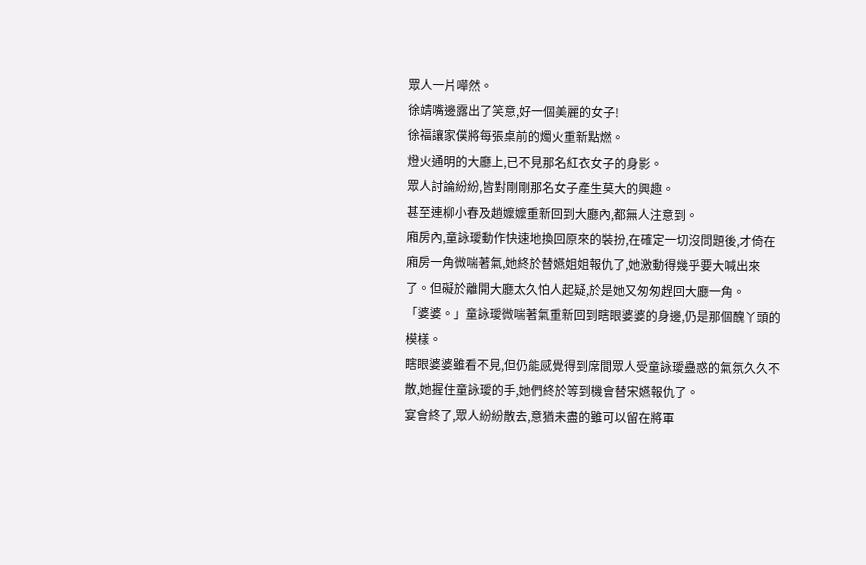眾人一片嘩然。
徐靖嘴邊露出了笑意,好一個美麗的女子!
徐福讓家僕將每張桌前的燭火重新點燃。
燈火通明的大廳上,已不見那名紅衣女子的身影。
眾人討論紛紛,皆對剛剛那名女子產生莫大的興趣。
甚至連柳小春及趙嬤嬤重新回到大廳內,都無人注意到。
廂房內,童詠璦動作快速地換回原來的裝扮,在確定一切沒問題後,才倚在廂房一角微喘著氣,她終於替嬿姐姐報仇了,她激動得幾乎要大喊出來了。但礙於離開大廳太久怕人起疑,於是她又匆匆趕回大廳一角。
「婆婆。」童詠璦微喘著氣重新回到瞎眼婆婆的身邊,仍是那個醜丫頭的模樣。
瞎眼婆婆雖看不見,但仍能感覺得到席間眾人受童詠璦蠱惑的氣氛久久不散,她握住童詠璦的手,她們終於等到機會替宋嬿報仇了。
宴會終了,眾人紛紛散去,意猶未盡的雖可以留在將軍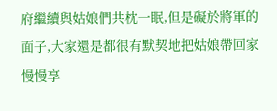府繼續與姑娘們共枕一眠,但是礙於將軍的面子,大家還是都很有默契地把姑娘帶回家慢慢享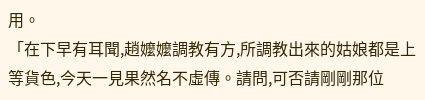用。
「在下早有耳聞,趙嬤嬤調教有方,所調教出來的姑娘都是上等貨色,今天一見果然名不虛傳。請問,可否請剛剛那位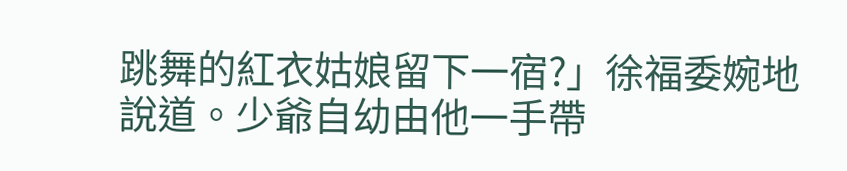跳舞的紅衣姑娘留下一宿?」徐福委婉地說道。少爺自幼由他一手帶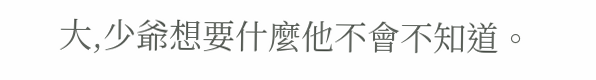大,少爺想要什麼他不會不知道。